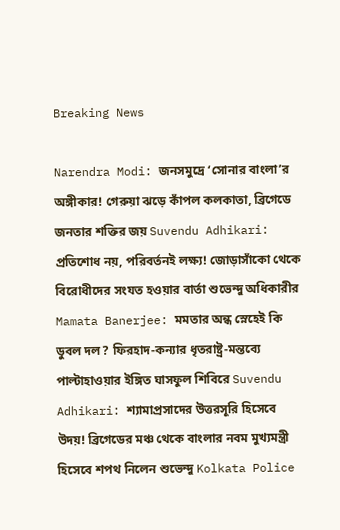Breaking News

Narendra Modi: জনসমুদ্রে ‘সোনার বাংলা’র অঙ্গীকার! গেরুয়া ঝড়ে কাঁপল কলকাতা, ব্রিগেডে জনতার শক্তির জয় Suvendu Adhikari: প্রতিশোধ নয়, পরিবর্তনই লক্ষ্য! জোড়াসাঁকো থেকে বিরোধীদের সংযত হওয়ার বার্তা শুভেন্দু অধিকারীর Mamata Banerjee: মমতার অন্ধ স্নেহেই কি ডুবল দল? ফিরহাদ-কন্যার ধৃতরাষ্ট্র-মন্তব্যে পাল্টাহাওয়ার ইঙ্গিত ঘাসফুল শিবিরে Suvendu Adhikari: শ্যামাপ্রসাদের উত্তরসূরি হিসেবে উদয়! ব্রিগেডের মঞ্চ থেকে বাংলার নবম মুখ্যমন্ত্রী হিসেবে শপথ নিলেন শুভেন্দু Kolkata Police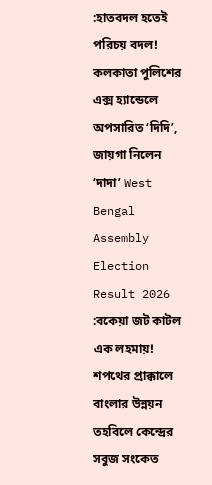:হাতবদল হতেই পরিচয় বদল! কলকাতা পুলিশের এক্স হ্যান্ডেলে অপসারিত ‘দিদি’, জায়গা নিলেন ‘দাদা’ West Bengal Assembly Election Result 2026 :বকেয়া জট কাটল এক লহমায়! শপথের প্রাক্কালে বাংলার উন্নয়ন তহবিলে কেন্দ্রের সবুজ সংকেত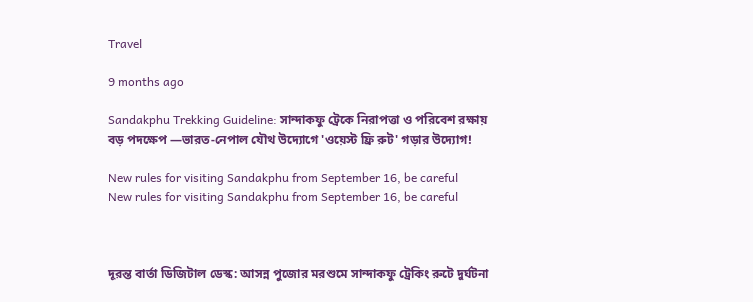Travel

9 months ago

Sandakphu Trekking Guideline: সান্দাকফু ট্রেকে নিরাপত্তা ও পরিবেশ রক্ষায় বড় পদক্ষেপ —ভারত-নেপাল যৌথ উদ্যোগে 'ওয়েস্ট ফ্রি রুট' গড়ার উদ্যোগ!

New rules for visiting Sandakphu from September 16, be careful
New rules for visiting Sandakphu from September 16, be careful



দূরন্ত বার্তা ডিজিটাল ডেস্ক: আসন্ন পুজোর মরশুমে সান্দাকফু ট্রেকিং রুটে দুর্ঘটনা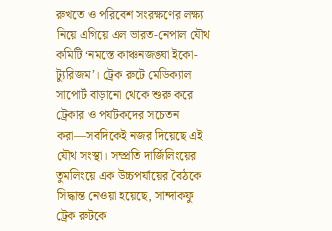রুখতে ও পরিবেশ সংরক্ষণের লক্ষ্য নিয়ে এগিয়ে এল ভারত-নেপাল যৌথ কমিটি ‘নমস্তে কাঞ্চনজঙ্ঘা ইকো-ট্যুরিজম’। ট্রেক রুটে মেডিক্যাল সাপোর্ট বাড়ানো থেকে শুরু করে ট্রেকার ও পর্যটকদের সচেতন করা—সবদিকেই নজর দিয়েছে এই যৌথ সংস্থা। সম্প্রতি দার্জিলিংয়ের তুমলিংয়ে এক উচ্চপর্যায়ের বৈঠকে সিদ্ধান্ত নেওয়া হয়েছে, সান্দাকফু ট্রেক রুটকে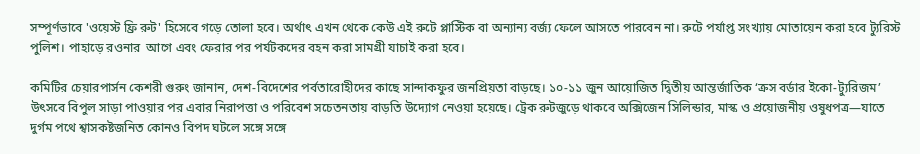সম্পূর্ণভাবে 'ওয়েস্ট ফ্রি রুট' হিসেবে গড়ে তোলা হবে। অর্থাৎ এখন থেকে কেউ এই রুটে প্লাস্টিক বা অন্যান্য বর্জ্য ফেলে আসতে পারবেন না। রুটে পর্যাপ্ত সংখ্যায় মোতায়েন করা হবে ট্যুরিস্ট পুলিশ। পাহাড়ে রওনার  আগে এবং ফেরার পর পর্যটকদের বহন করা সামগ্রী যাচাই করা হবে।

কমিটির চেয়ারপার্সন কেশরী গুরুং জানান, দেশ-বিদেশের পর্বতারোহীদের কাছে সান্দাকফুর জনপ্রিয়তা বাড়ছে। ১০-১১ জুন আয়োজিত দ্বিতীয় আন্তর্জাতিক ‘ক্রস বর্ডার ইকো-ট্যুরিজম’ উৎসবে বিপুল সাড়া পাওয়ার পর এবার নিরাপত্তা ও পরিবেশ সচেতনতায় বাড়তি উদ্যোগ নেওয়া হয়েছে। ট্রেক রুটজুড়ে থাকবে অক্সিজেন সিলিন্ডার, মাস্ক ও প্রয়োজনীয় ওষুধপত্র—যাতে দুর্গম পথে শ্বাসকষ্টজনিত কোনও বিপদ ঘটলে সঙ্গে সঙ্গে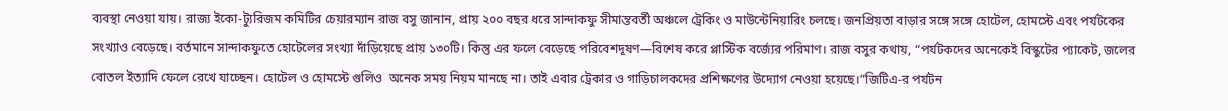ব্যবস্থা নেওয়া যায়। রাজ্য ইকো-ট্যুরিজম কমিটির চেয়ারম্যান রাজ বসু জানান, প্রায় ২০০ বছর ধরে সান্দাকফু সীমান্তবর্তী অঞ্চলে ট্রেকিং ও মাউন্টেনিয়ারিং চলছে। জনপ্রিয়তা বাড়ার সঙ্গে সঙ্গে হোটেল, হোমস্টে এবং পর্যটকের সংখ্যাও বেড়েছে। বর্তমানে সান্দাকফুতে হোটেলের সংখ্যা দাঁড়িয়েছে প্রায় ১৩০টি। কিন্তু এর ফলে বেড়েছে পরিবেশদূষণ—বিশেষ করে প্লাস্টিক বর্জ্যের পরিমাণ। রাজ বসুর কথায়, “পর্যটকদের অনেকেই বিস্কুটের প্যাকেট, জলের বোতল ইত্যাদি ফেলে রেখে যাচ্ছেন। হোটেল ও হোমস্টে গুলিও  অনেক সময় নিয়ম মানছে না। তাই এবার ট্রেকার ও গাড়িচালকদের প্রশিক্ষণের উদ্যোগ নেওয়া হয়েছে।”জিটিএ-র পর্যটন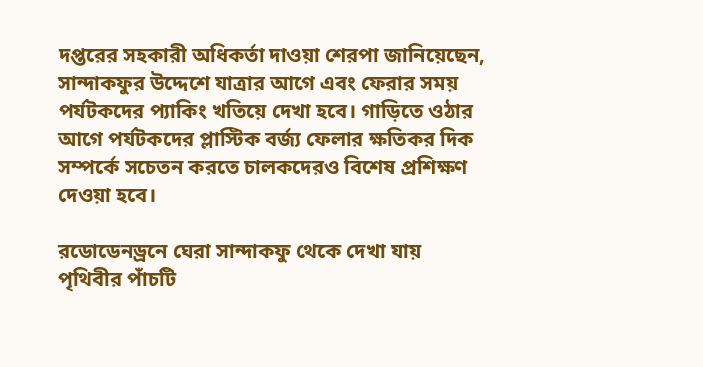দপ্তরের সহকারী অধিকর্তা দাওয়া শেরপা জানিয়েছেন, সান্দাকফুর উদ্দেশে যাত্রার আগে এবং ফেরার সময় পর্যটকদের প্যাকিং খতিয়ে দেখা হবে। গাড়িতে ওঠার আগে পর্যটকদের প্লাস্টিক বর্জ্য ফেলার ক্ষতিকর দিক সম্পর্কে সচেতন করতে চালকদেরও বিশেষ প্রশিক্ষণ দেওয়া হবে।

রডোডেনড্রনে ঘেরা সান্দাকফু থেকে দেখা যায় পৃথিবীর পাঁচটি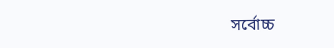সর্বোচ্চ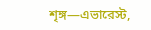শৃঙ্গ—এভারেস্ট,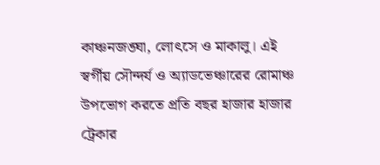কাঞ্চনজঙ্ঘা, লোৎসে ও মাকালু। এই স্বর্গীয় সৌন্দর্য ও অ্যাডভেঞ্চারের রোমাঞ্চ উপভোগ করতে প্রতি বছর হাজার হাজার ট্রেকার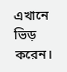এখানে ভিড় করেন।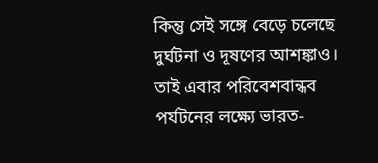কিন্তু সেই সঙ্গে বেড়ে চলেছে দুর্ঘটনা ও দূষণের আশঙ্কাও। তাই এবার পরিবেশবান্ধব  পর্যটনের লক্ষ্যে ভারত-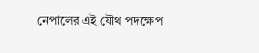নেপালের এই যৌথ পদক্ষেপ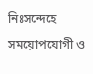নিঃসন্দেহে সময়োপযোগী ও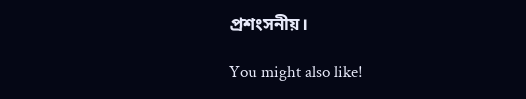প্রশংসনীয়।

You might also like!